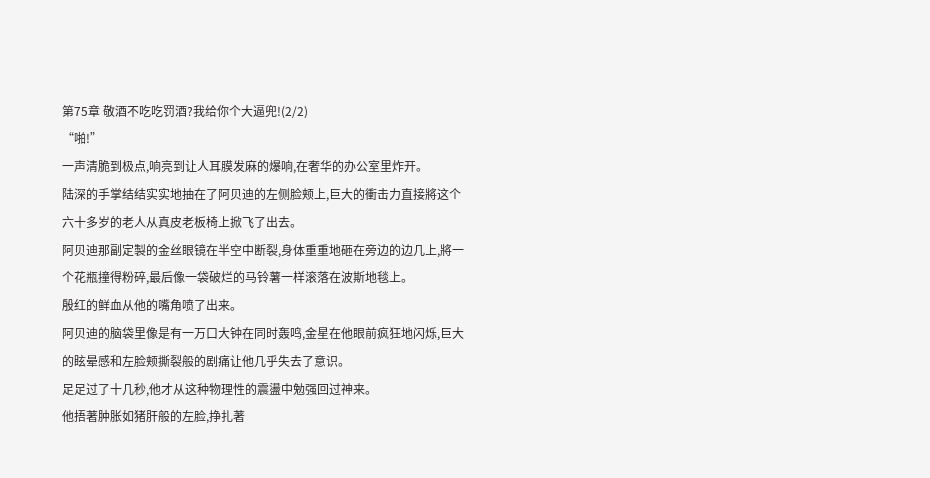第75章 敬酒不吃吃罚酒?我给你个大逼兜!(2/2)
“啪!”
一声清脆到极点,响亮到让人耳膜发麻的爆响,在奢华的办公室里炸开。
陆深的手掌结结实实地抽在了阿贝迪的左侧脸颊上,巨大的衝击力直接將这个六十多岁的老人从真皮老板椅上掀飞了出去。
阿贝迪那副定製的金丝眼镜在半空中断裂,身体重重地砸在旁边的边几上,將一个花瓶撞得粉碎,最后像一袋破烂的马铃薯一样滚落在波斯地毯上。
殷红的鲜血从他的嘴角喷了出来。
阿贝迪的脑袋里像是有一万口大钟在同时轰鸣,金星在他眼前疯狂地闪烁,巨大的眩晕感和左脸颊撕裂般的剧痛让他几乎失去了意识。
足足过了十几秒,他才从这种物理性的震盪中勉强回过神来。
他捂著肿胀如猪肝般的左脸,挣扎著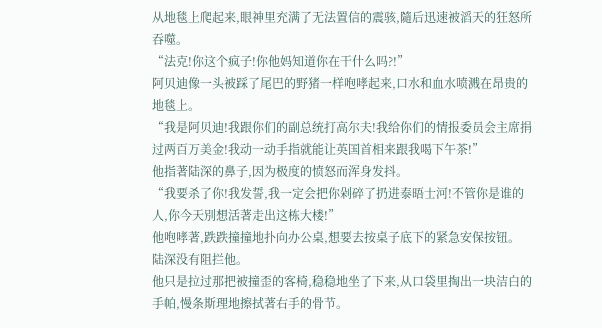从地毯上爬起来,眼神里充满了无法置信的震骇,隨后迅速被滔天的狂怒所吞噬。
“法克!你这个疯子!你他妈知道你在干什么吗?!”
阿贝迪像一头被踩了尾巴的野猪一样咆哮起来,口水和血水喷溅在昂贵的地毯上。
“我是阿贝迪!我跟你们的副总统打高尔夫!我给你们的情报委员会主席捐过两百万美金!我动一动手指就能让英国首相来跟我喝下午茶!”
他指著陆深的鼻子,因为极度的愤怒而浑身发抖。
“我要杀了你!我发誓,我一定会把你剁碎了扔进泰晤士河!不管你是谁的人,你今天別想活著走出这栋大楼!”
他咆哮著,跌跌撞撞地扑向办公桌,想要去按桌子底下的紧急安保按钮。
陆深没有阻拦他。
他只是拉过那把被撞歪的客椅,稳稳地坐了下来,从口袋里掏出一块洁白的手帕,慢条斯理地擦拭著右手的骨节。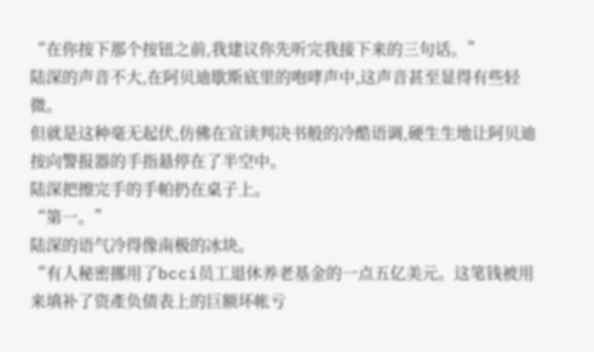“在你按下那个按钮之前,我建议你先听完我接下来的三句话。”
陆深的声音不大,在阿贝迪歇斯底里的咆哮声中,这声音甚至显得有些轻微。
但就是这种毫无起伏,仿佛在宣读判决书般的冷酷语调,硬生生地让阿贝迪按向警报器的手指悬停在了半空中。
陆深把擦完手的手帕扔在桌子上。
“第一。”
陆深的语气冷得像南极的冰块。
“有人秘密挪用了bcci员工退休养老基金的一点五亿美元。这笔钱被用来填补了资產负债表上的巨额坏帐亏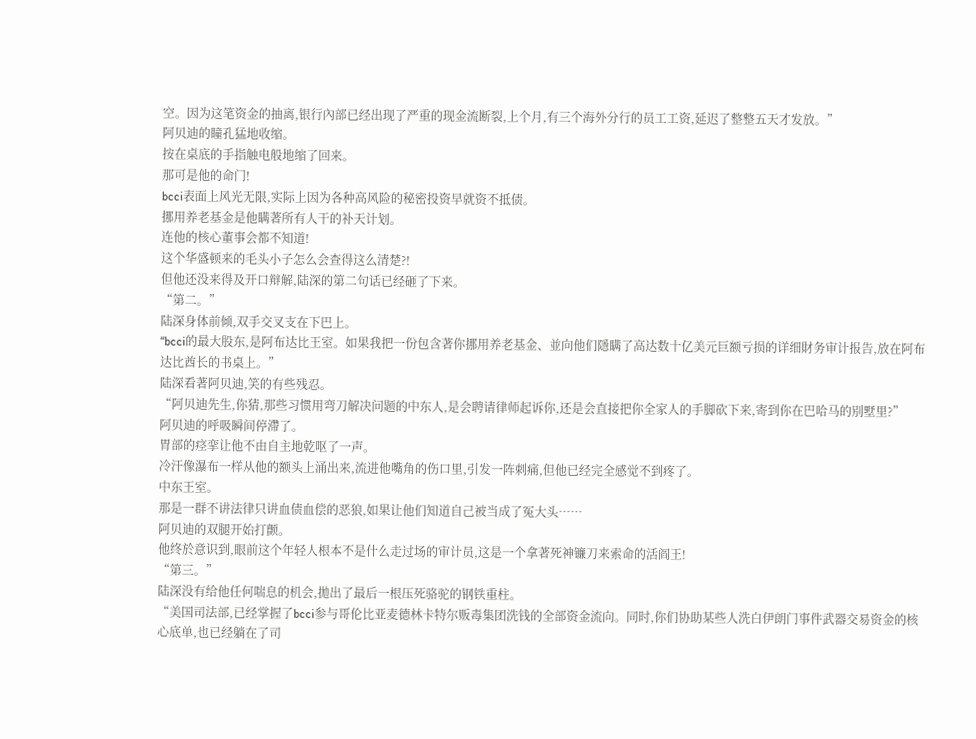空。因为这笔资金的抽离,银行內部已经出现了严重的现金流断裂,上个月,有三个海外分行的员工工资,延迟了整整五天才发放。”
阿贝迪的瞳孔猛地收缩。
按在桌底的手指触电般地缩了回来。
那可是他的命门!
bcci表面上风光无限,实际上因为各种高风险的秘密投资早就资不抵债。
挪用养老基金是他瞒著所有人干的补天计划。
连他的核心董事会都不知道!
这个华盛顿来的毛头小子怎么会查得这么清楚?!
但他还没来得及开口辩解,陆深的第二句话已经砸了下来。
“第二。”
陆深身体前倾,双手交叉支在下巴上。
“bcci的最大股东,是阿布达比王室。如果我把一份包含著你挪用养老基金、並向他们隱瞒了高达数十亿美元巨额亏损的详细財务审计报告,放在阿布达比酋长的书桌上。”
陆深看著阿贝迪,笑的有些残忍。
“阿贝迪先生,你猜,那些习惯用弯刀解决问题的中东人,是会聘请律师起诉你,还是会直接把你全家人的手脚砍下来,寄到你在巴哈马的別墅里?”
阿贝迪的呼吸瞬间停滯了。
胃部的痉挛让他不由自主地乾呕了一声。
冷汗像瀑布一样从他的额头上涌出来,流进他嘴角的伤口里,引发一阵刺痛,但他已经完全感觉不到疼了。
中东王室。
那是一群不讲法律只讲血债血偿的恶狼,如果让他们知道自己被当成了冤大头……
阿贝迪的双腿开始打颤。
他终於意识到,眼前这个年轻人根本不是什么走过场的审计员,这是一个拿著死神镰刀来索命的活阎王!
“第三。”
陆深没有给他任何喘息的机会,拋出了最后一根压死骆驼的钢铁重柱。
“美国司法部,已经掌握了bcci参与哥伦比亚麦德林卡特尔贩毒集团洗钱的全部资金流向。同时,你们协助某些人洗白伊朗门事件武器交易资金的核心底单,也已经躺在了司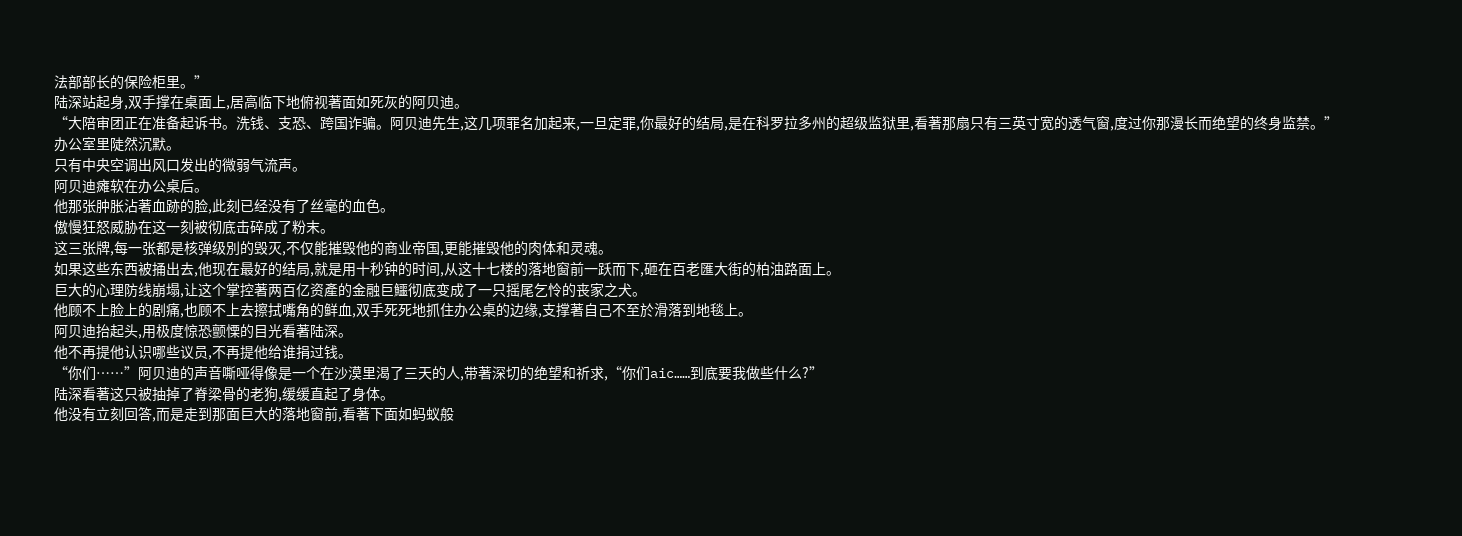法部部长的保险柜里。”
陆深站起身,双手撑在桌面上,居高临下地俯视著面如死灰的阿贝迪。
“大陪审团正在准备起诉书。洗钱、支恐、跨国诈骗。阿贝迪先生,这几项罪名加起来,一旦定罪,你最好的结局,是在科罗拉多州的超级监狱里,看著那扇只有三英寸宽的透气窗,度过你那漫长而绝望的终身监禁。”
办公室里陡然沉默。
只有中央空调出风口发出的微弱气流声。
阿贝迪瘫软在办公桌后。
他那张肿胀沾著血跡的脸,此刻已经没有了丝毫的血色。
傲慢狂怒威胁在这一刻被彻底击碎成了粉末。
这三张牌,每一张都是核弹级別的毁灭,不仅能摧毁他的商业帝国,更能摧毁他的肉体和灵魂。
如果这些东西被捅出去,他现在最好的结局,就是用十秒钟的时间,从这十七楼的落地窗前一跃而下,砸在百老匯大街的柏油路面上。
巨大的心理防线崩塌,让这个掌控著两百亿资產的金融巨鱷彻底变成了一只摇尾乞怜的丧家之犬。
他顾不上脸上的剧痛,也顾不上去擦拭嘴角的鲜血,双手死死地抓住办公桌的边缘,支撑著自己不至於滑落到地毯上。
阿贝迪抬起头,用极度惊恐颤慄的目光看著陆深。
他不再提他认识哪些议员,不再提他给谁捐过钱。
“你们……”阿贝迪的声音嘶哑得像是一个在沙漠里渴了三天的人,带著深切的绝望和祈求,“你们aic……到底要我做些什么?”
陆深看著这只被抽掉了脊梁骨的老狗,缓缓直起了身体。
他没有立刻回答,而是走到那面巨大的落地窗前,看著下面如蚂蚁般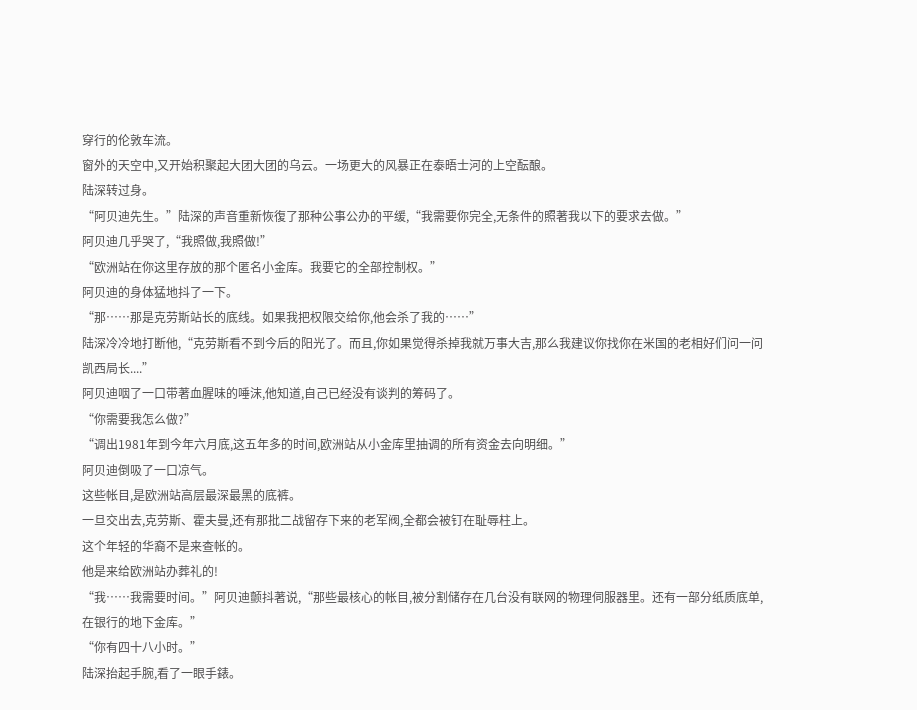穿行的伦敦车流。
窗外的天空中,又开始积聚起大团大团的乌云。一场更大的风暴正在泰晤士河的上空酝酿。
陆深转过身。
“阿贝迪先生。”陆深的声音重新恢復了那种公事公办的平缓,“我需要你完全,无条件的照著我以下的要求去做。”
阿贝迪几乎哭了,“我照做,我照做!”
“欧洲站在你这里存放的那个匿名小金库。我要它的全部控制权。”
阿贝迪的身体猛地抖了一下。
“那……那是克劳斯站长的底线。如果我把权限交给你,他会杀了我的……”
陆深冷冷地打断他,“克劳斯看不到今后的阳光了。而且,你如果觉得杀掉我就万事大吉,那么我建议你找你在米国的老相好们问一问凯西局长....”
阿贝迪咽了一口带著血腥味的唾沫,他知道,自己已经没有谈判的筹码了。
“你需要我怎么做?”
“调出1981年到今年六月底,这五年多的时间,欧洲站从小金库里抽调的所有资金去向明细。”
阿贝迪倒吸了一口凉气。
这些帐目,是欧洲站高层最深最黑的底裤。
一旦交出去,克劳斯、霍夫曼,还有那批二战留存下来的老军阀,全都会被钉在耻辱柱上。
这个年轻的华裔不是来查帐的。
他是来给欧洲站办葬礼的!
“我……我需要时间。”阿贝迪颤抖著说,“那些最核心的帐目,被分割储存在几台没有联网的物理伺服器里。还有一部分纸质底单,在银行的地下金库。”
“你有四十八小时。”
陆深抬起手腕,看了一眼手錶。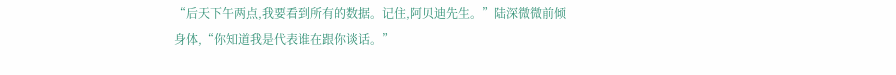“后天下午两点,我要看到所有的数据。记住,阿贝迪先生。”陆深微微前倾身体,“你知道我是代表谁在跟你谈话。”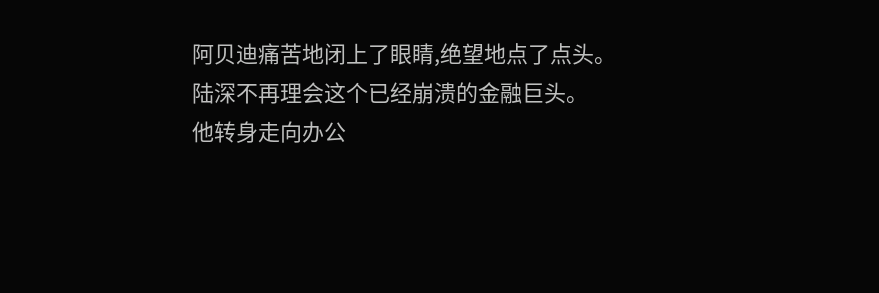阿贝迪痛苦地闭上了眼睛,绝望地点了点头。
陆深不再理会这个已经崩溃的金融巨头。
他转身走向办公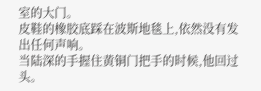室的大门。
皮鞋的橡胶底踩在波斯地毯上,依然没有发出任何声响。
当陆深的手握住黄铜门把手的时候,他回过头。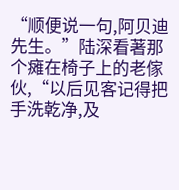“顺便说一句,阿贝迪先生。”陆深看著那个瘫在椅子上的老傢伙,“以后见客记得把手洗乾净,及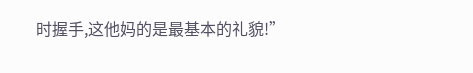时握手,这他妈的是最基本的礼貌!”